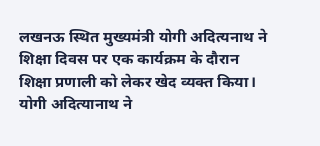लखनऊ स्थित मुख्यमंत्री योगी अदित्यनाथ ने शिक्षा दिवस पर एक कार्यक्रम के दौरान शिक्षा प्रणाली को लेकर खेद व्यक्त किया। योगी अदित्यानाथ ने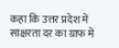कहा कि उत्तर प्रदेश में साक्षरता दर का ग्राफ में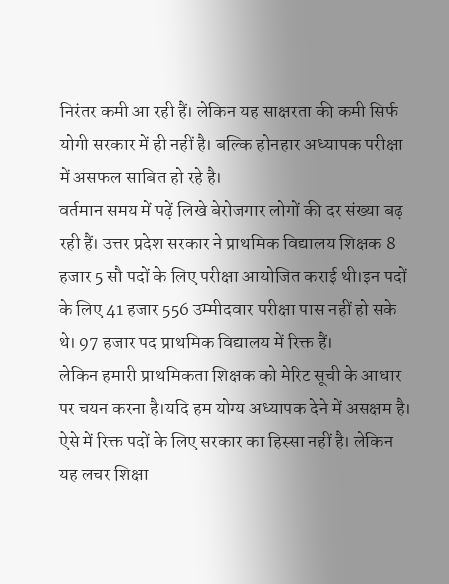निरंतर कमी आ रही हैं। लेकिन यह साक्षरता की कमी सिर्फ योगी सरकार में ही नहीं है। बल्कि होनहार अध्यापक परीक्षा में असफल साबित हो रहे है।
वर्तमान समय में पढ़ें लिखे बेरोजगार लोगों की दर संख्या बढ़ रही हैं। उत्तर प्रदेश सरकार ने प्राथमिक विद्यालय शिक्षक 8 हजार 5 सौ पदों के लिए परीक्षा आयोजित कराई थी।इन पदों के लिए 41 हजार 556 उम्मीदवार परीक्षा पास नहीं हो सके थे। 97 हजार पद प्राथमिक विद्यालय में रिक्त हैं।
लेकिन हमारी प्राथमिकता शिक्षक को मेरिट सूची के आधार पर चयन करना है।यदि हम योग्य अध्यापक देने में असक्षम है। ऐसे में रिक्त पदों के लिए सरकार का हिस्सा नहीं है। लेकिन यह लचर शिक्षा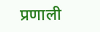प्रणाली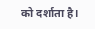को दर्शाता है।